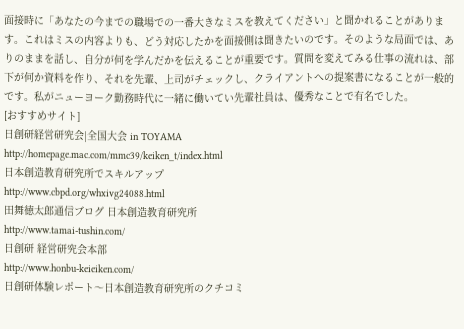面接時に「あなたの今までの職場での一番大きなミスを教えてください」と聞かれることがあります。これはミスの内容よりも、どう対応したかを面接側は聞きたいのです。そのような局面では、ありのままを話し、自分が何を学んだかを伝えることが重要です。質問を変えてみる仕事の流れは、部下が何か資料を作り、それを先輩、上司がチェックし、クライアントへの提案書になることが一般的です。私がニューヨーク勤務時代に一緒に働いてい先輩社員は、優秀なことで有名でした。
[おすすめサイト]
日創研経営研究会|全国大会 in TOYAMA
http://homepage.mac.com/mmc39/keiken_t/index.html
日本創造教育研究所でスキルアップ
http://www.cbpd.org/whxivg24088.html
田舞徳太郎通信ブログ 日本創造教育研究所
http://www.tamai-tushin.com/
日創研 経営研究会本部
http://www.honbu-keieiken.com/
日創研体験レポート〜日本創造教育研究所のクチコミ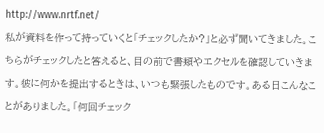http://www.nrtf.net/
私が資料を作って持っていくと「チェックしたか?」と必ず聞いてきました。こちらがチェックしたと答えると、目の前で書類やエクセルを確認していきます。彼に何かを提出するときは、いつも緊張したものです。ある日こんなことがありました。「何回チェック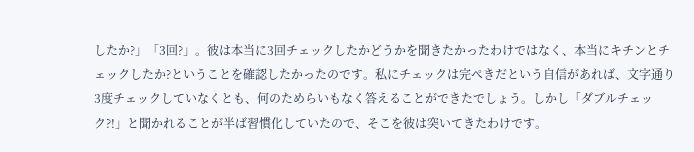したか?」「3回?」。彼は本当に3回チェックしたかどうかを聞きたかったわけではなく、本当にキチンとチェックしたか?ということを確認したかったのです。私にチェックは完ぺきだという自信があれば、文字通り3度チェックしていなくとも、何のためらいもなく答えることができたでしょう。しかし「ダブルチェック?!」と聞かれることが半ば習慣化していたので、そこを彼は突いてきたわけです。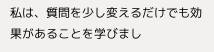私は、質問を少し変えるだけでも効果があることを学びまし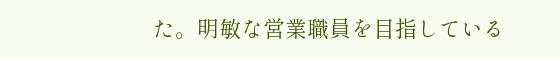た。明敏な営業職員を目指している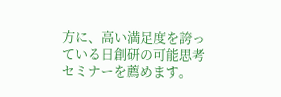方に、高い満足度を誇っている日創研の可能思考セミナーを薦めます。